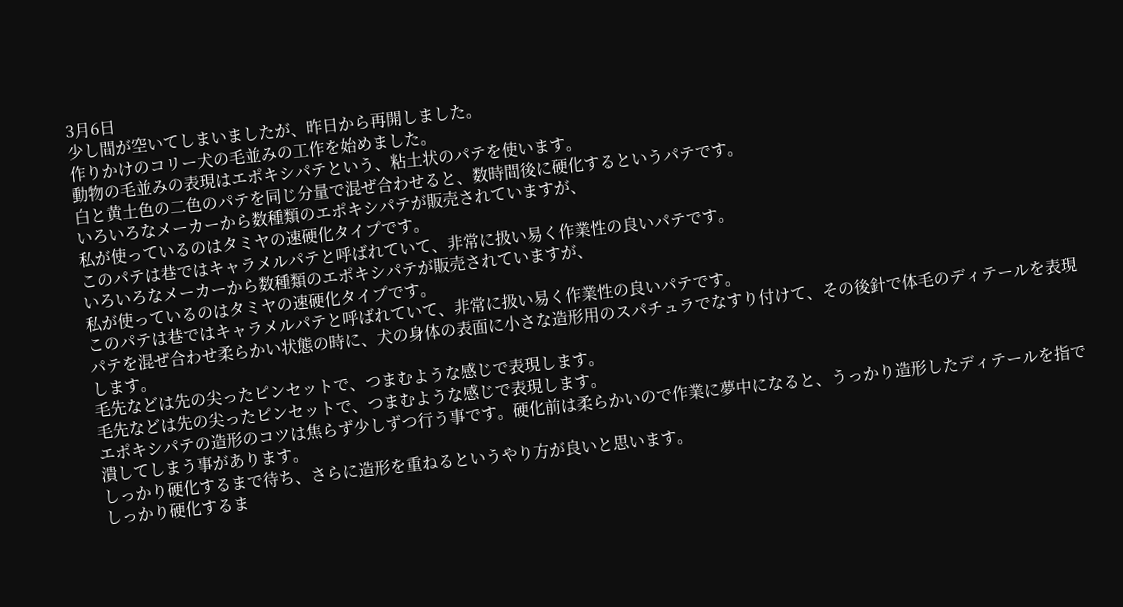3月6日
少し間が空いてしまいましたが、昨日から再開しました。
作りかけのコリー犬の毛並みの工作を始めました。
動物の毛並みの表現はエポキシパテという、粘土状のパテを使います。
白と黄土色の二色のパテを同じ分量で混ぜ合わせると、数時間後に硬化するというパテです。
いろいろなメーカーから数種類のエポキシパテが販売されていますが、
私が使っているのはタミヤの速硬化タイプです。
このパテは巷ではキャラメルパテと呼ばれていて、非常に扱い易く作業性の良いパテです。
いろいろなメーカーから数種類のエポキシパテが販売されていますが、
私が使っているのはタミヤの速硬化タイプです。
このパテは巷ではキャラメルパテと呼ばれていて、非常に扱い易く作業性の良いパテです。
パテを混ぜ合わせ柔らかい状態の時に、犬の身体の表面に小さな造形用のスパチュラでなすり付けて、その後針で体毛のディテールを表現します。
毛先などは先の尖ったピンセットで、つまむような感じで表現します。
毛先などは先の尖ったピンセットで、つまむような感じで表現します。
エポキシパテの造形のコツは焦らず少しずつ行う事です。硬化前は柔らかいので作業に夢中になると、うっかり造形したディテールを指で潰してしまう事があります。
しっかり硬化するまで待ち、さらに造形を重ねるというやり方が良いと思います。
しっかり硬化するま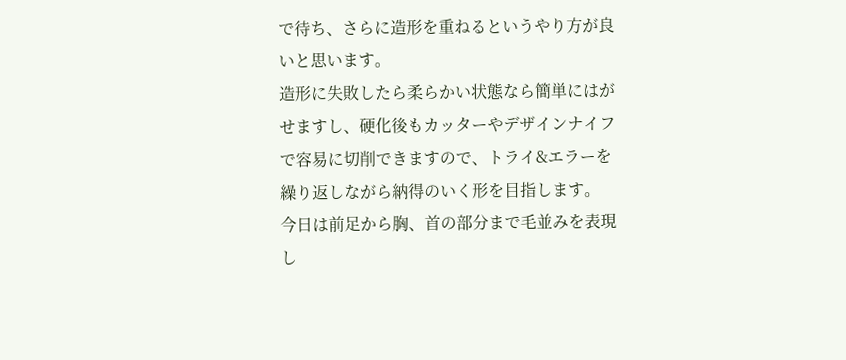で待ち、さらに造形を重ねるというやり方が良いと思います。
造形に失敗したら柔らかい状態なら簡単にはがせますし、硬化後もカッターやデザインナイフで容易に切削できますので、トライ&エラーを繰り返しながら納得のいく形を目指します。
今日は前足から胸、首の部分まで毛並みを表現し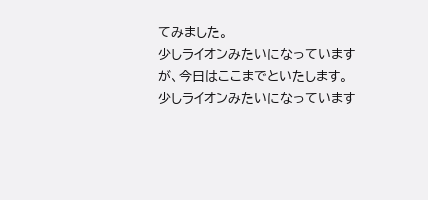てみました。
少しライオンみたいになっていますが、今日はここまでといたします。
少しライオンみたいになっています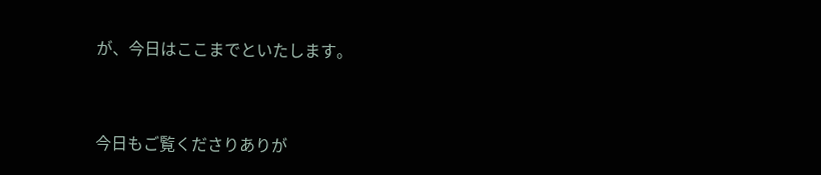が、今日はここまでといたします。



今日もご覧くださりありが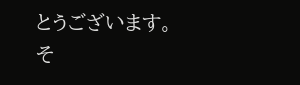とうございます。
そ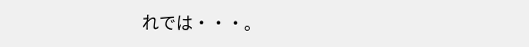れでは・・・。